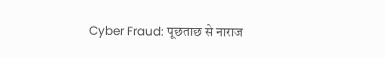Cyber Fraud: पूछताछ से नाराज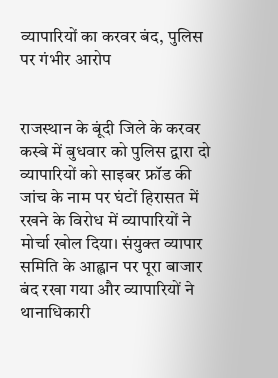व्यापारियों का करवर बंद, पुलिस पर गंभीर आरोप


राजस्थान के बूंदी जिले के करवर कस्बे में बुधवार को पुलिस द्वारा दो व्यापारियों को साइबर फ्रॉड की जांच के नाम पर घंटों हिरासत में रखने के विरोध में व्यापारियों ने मोर्चा खोल दिया। संयुक्त व्यापार समिति के आह्वान पर पूरा बाजार बंद रखा गया और व्यापारियों ने थानाधिकारी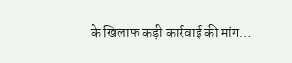के खिलाफ कड़ी कार्रवाई की मांग…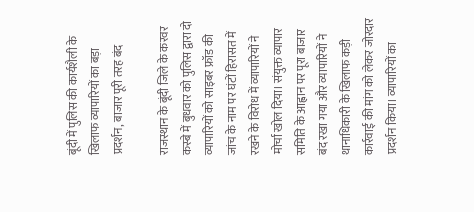बूंदी में पुलिस की कार्यशैली के खिलाफ व्यापारियों का बड़ा प्रदर्शन, बाजार पूरी तरह बंद

राजस्थान के बूंदी जिले के करवर कस्बे में बुधवार को पुलिस द्वारा दो व्यापारियों को साइबर फ्रॉड की जांच के नाम पर घंटों हिरासत में रखने के विरोध में व्यापारियों ने मोर्चा खोल दिया। संयुक्त व्यापार समिति के आह्वान पर पूरा बाजार बंद रखा गया और व्यापारियों ने थानाधिकारी के खिलाफ कड़ी कार्रवाई की मांग को लेकर जोरदार प्रदर्शन किया। व्यापारियों का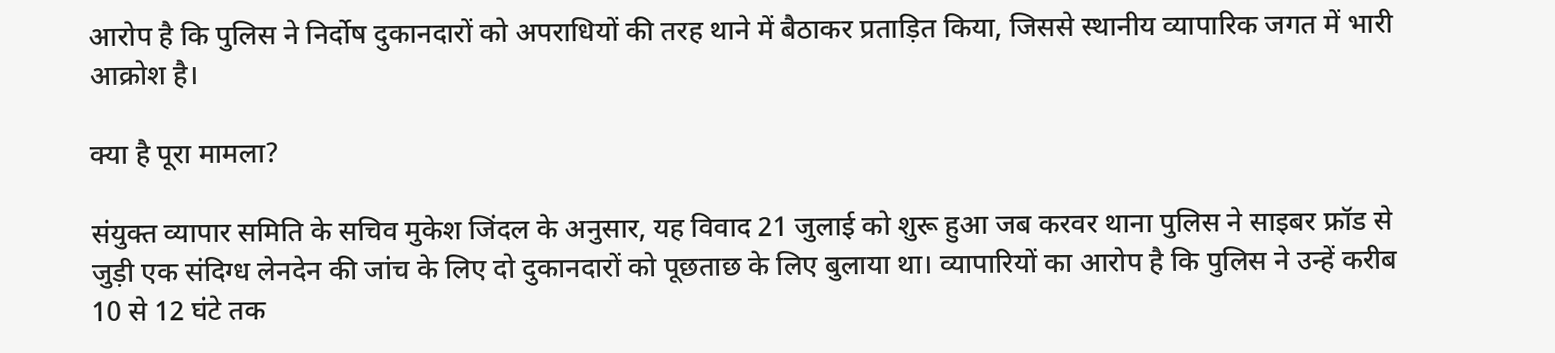आरोप है कि पुलिस ने निर्दोष दुकानदारों को अपराधियों की तरह थाने में बैठाकर प्रताड़ित किया, जिससे स्थानीय व्यापारिक जगत में भारी आक्रोश है।

क्या है पूरा मामला?

संयुक्त व्यापार समिति के सचिव मुकेश जिंदल के अनुसार, यह विवाद 21 जुलाई को शुरू हुआ जब करवर थाना पुलिस ने साइबर फ्रॉड से जुड़ी एक संदिग्ध लेनदेन की जांच के लिए दो दुकानदारों को पूछताछ के लिए बुलाया था। व्यापारियों का आरोप है कि पुलिस ने उन्हें करीब 10 से 12 घंटे तक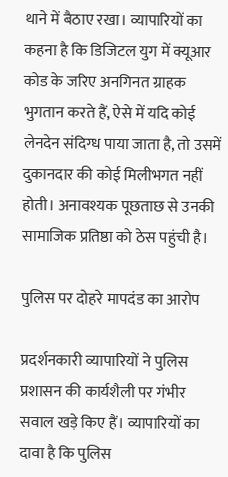थाने में बैठाए रखा। व्यापारियों का कहना है कि डिजिटल युग में क्यूआर कोड के जरिए अनगिनत ग्राहक भुगतान करते हैं, ऐसे में यदि कोई लेनदेन संदिग्ध पाया जाता है, तो उसमें दुकानदार की कोई मिलीभगत नहीं होती। अनावश्यक पूछताछ से उनकी सामाजिक प्रतिष्ठा को ठेस पहुंची है।

पुलिस पर दोहरे मापदंड का आरोप

प्रदर्शनकारी व्यापारियों ने पुलिस प्रशासन की कार्यशैली पर गंभीर सवाल खड़े किए हैं। व्यापारियों का दावा है कि पुलिस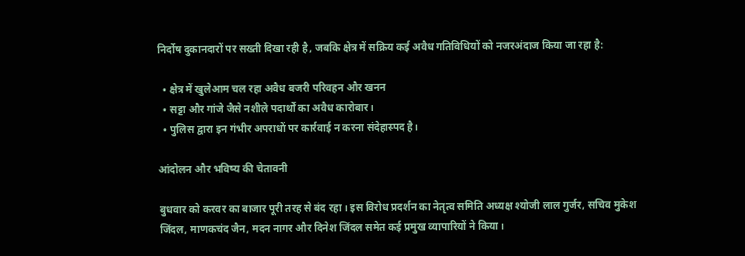निर्दोष दुकानदारों पर सख्ती दिखा रही है, जबकि क्षेत्र में सक्रिय कई अवैध गतिविधियों को नजरअंदाज किया जा रहा है:

  • क्षेत्र में खुलेआम चल रहा अवैध बजरी परिवहन और खनन
  • सट्टा और गांजे जैसे नशीले पदार्थों का अवैध कारोबार।
  • पुलिस द्वारा इन गंभीर अपराधों पर कार्रवाई न करना संदेहास्पद है।

आंदोलन और भविष्य की चेतावनी

बुधवार को करवर का बाजार पूरी तरह से बंद रहा। इस विरोध प्रदर्शन का नेतृत्व समिति अध्यक्ष श्योजी लाल गुर्जर, सचिव मुकेश जिंदल, माणकचंद जैन, मदन नागर और दिनेश जिंदल समेत कई प्रमुख व्यापारियों ने किया।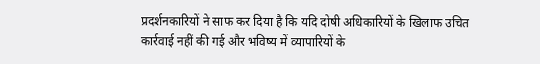प्रदर्शनकारियों ने साफ कर दिया है कि यदि दोषी अधिकारियों के खिलाफ उचित कार्रवाई नहीं की गई और भविष्य में व्यापारियों के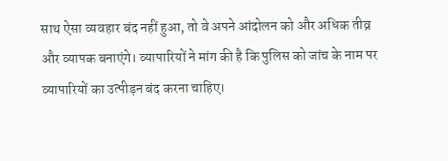साथ ऐसा व्यवहार बंद नहीं हुआ, तो वे अपने आंदोलन को और अधिक तीव्र और व्यापक बनाएंगे। व्यापारियों ने मांग की है कि पुलिस को जांच के नाम पर व्यापारियों का उत्पीड़न बंद करना चाहिए।